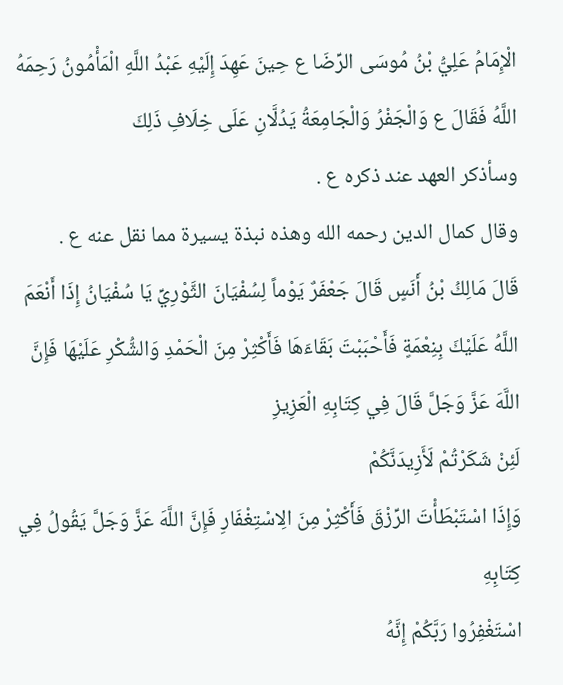الْإِمَامُ عَلِيُّ بْنُ مُوسَى الرِّضَا ع حِينَ عَهِدَ إِلَيْهِ عَبْدُ اللَّهِ الْمَأْمُونُ رَحِمَهُ اللَّهُ فَقَالَ ع وَالْجَفْرُ وَالْجَامِعَةُ يَدُلَّانِ عَلَى خِلَافِ ذَلِكَ
وسأذكر العهد عند ذكره ع .
وقال كمال الدين رحمه الله وهذه نبذة يسيرة مما نقل عنه ع .
قَالَ مَالِكُ بْنُ أَنَسٍ قَالَ جَعْفَرٌ يَوْماً لِسُفْيَانَ الثَّوْرِيِّ يَا سُفْيَانُ إِذَا أَنْعَمَ اللَّهُ عَلَيْكَ بِنِعْمَةٍ فَأَحْبَبْتَ بَقَاءَهَا فَأَكْثِرْ مِنَ الْحَمْدِ وَالشُّكْرِ عَلَيْهَا فَإِنَّ اللَّهَ عَزَّ وَجَلَّ قَالَ فِي كِتَابِهِ الْعَزِيزِ
لَئِنْ شَكَرْتُمْ لَأَزِيدَنَّكُمْ
وَإِذَا اسْتَبْطَأْتَ الرِّزْقَ فَأَكْثِرْ مِنَ الِاسْتِغْفَارِ فَإِنَّ اللَّهَ عَزَّ وَجَلَّ يَقُولُ فِي كِتَابِهِ
اسْتَغْفِرُوا رَبَّكُمْ إِنَّهُ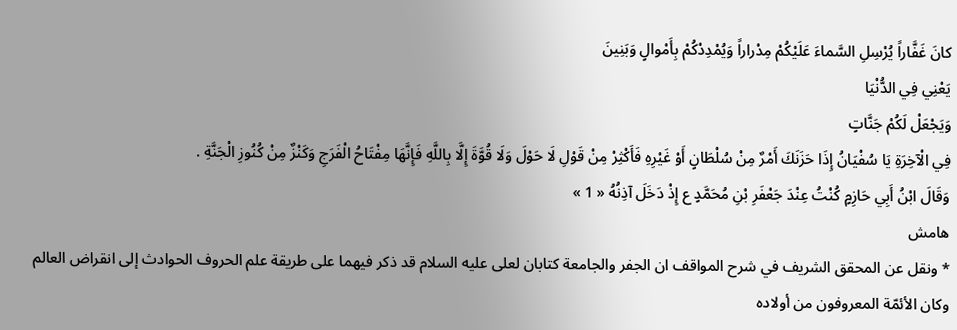كانَ غَفَّاراً يُرْسِلِ السَّماءَ عَلَيْكُمْ مِدْراراً وَيُمْدِدْكُمْ بِأَمْوالٍ وَبَنِينَ
يَعْنِي فِي الدُّنْيَا
وَيَجْعَلْ لَكُمْ جَنَّاتٍ
فِي الْآخِرَةِ يَا سُفْيَانُ إِذَا حَزَنَكَ أَمْرٌ مِنْ سُلْطَانٍ أَوْ غَيْرِهِ فَأَكْثِرْ مِنْ قَوْلِ لَا حَوْلَ وَلَا قُوَّةَ إِلَّا بِاللَّهِ فَإِنَّهَا مِفْتَاحُ الْفَرَجِ وَكَنْزٌ مِنْ كُنُوزِ الْجَنَّةِ .
وَقَالَ ابْنُ أَبِي حَازِمٍ كُنْتُ عِنْدَ جَعْفَرِ بْنِ مُحَمَّدٍ ع إِذْ دَخَلَ آذِنُهُ « 1 »
هامش
* ونقل عن المحقق الشريف في شرح المواقف ان الجفر والجامعة كتابان لعلى عليه السلام قد ذكر فيهما على طريقة علم الحروف الحوادث إلى انقراض العالم وكان الأئمّة المعروفون من أولاده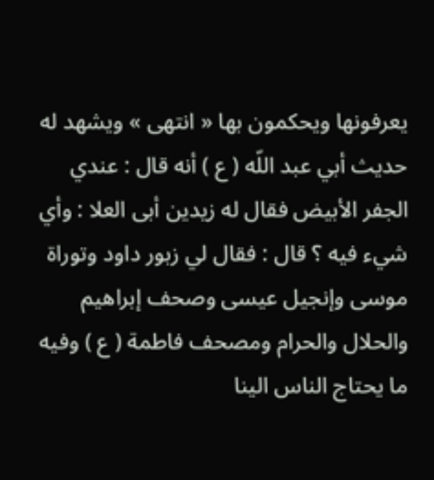يعرفونها ويحكمون بها « انتهى » ويشهد له حديث أبي عبد اللّه ( ع ) أنه قال : عندي الجفر الأبيض فقال له زيدين أبى العلا : وأي شيء فيه ؟ قال : فقال لي زبور داود وتوراة موسى وإنجيل عيسى وصحف إبراهيم والحلال والحرام ومصحف فاطمة ( ع ) وفيه ما يحتاج الناس الينا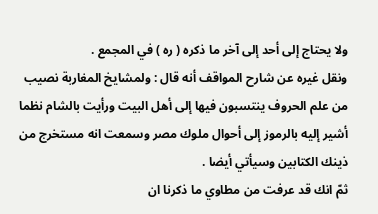ولا يحتاج إلى أحد إلى آخر ما ذكره ( ره ) في المجمع .
ونقل غيره عن شارح المواقف أنه قال : ولمشايخ المغاربة نصيب من علم الحروف ينتسبون فيها إلى أهل البيت ورأيت بالشام نظما أشير إليه بالرموز إلى أحوال ملوك مصر وسمعت انه مستخرج من ذينك الكتابين وسيأتي أيضا .
ثمّ انك قد عرفت من مطاوي ما ذكرنا ان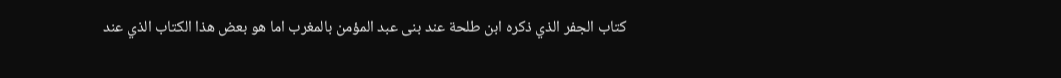كتاب الجفر الذي ذكره ابن طلحة عند بنى عبد المؤمن بالمغرب اما هو بعض هذا الكتاب الذي عند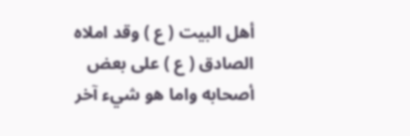أهل البيت ( ع ) وقد املاه الصادق ( ع ) على بعض أصحابه واما هو شيء آخر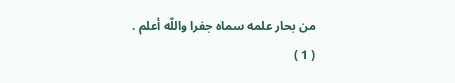من بحار علمه سماه جفرا واللّه أعلم .
( 1 )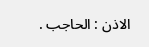الاذن : الحاجب .